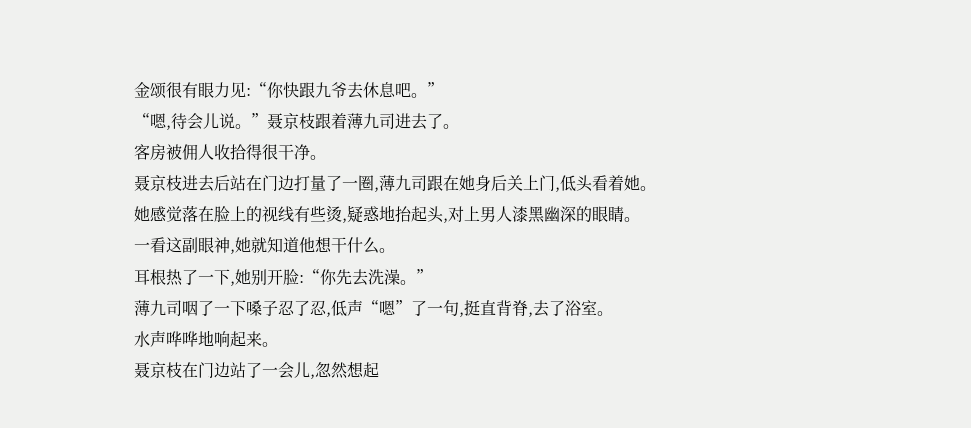金颂很有眼力见:“你快跟九爷去休息吧。”
“嗯,待会儿说。”聂京枝跟着薄九司进去了。
客房被佣人收拾得很干净。
聂京枝进去后站在门边打量了一圈,薄九司跟在她身后关上门,低头看着她。
她感觉落在脸上的视线有些烫,疑惑地抬起头,对上男人漆黑幽深的眼睛。
一看这副眼神,她就知道他想干什么。
耳根热了一下,她别开脸:“你先去洗澡。”
薄九司咽了一下嗓子忍了忍,低声“嗯”了一句,挺直背脊,去了浴室。
水声哗哗地响起来。
聂京枝在门边站了一会儿,忽然想起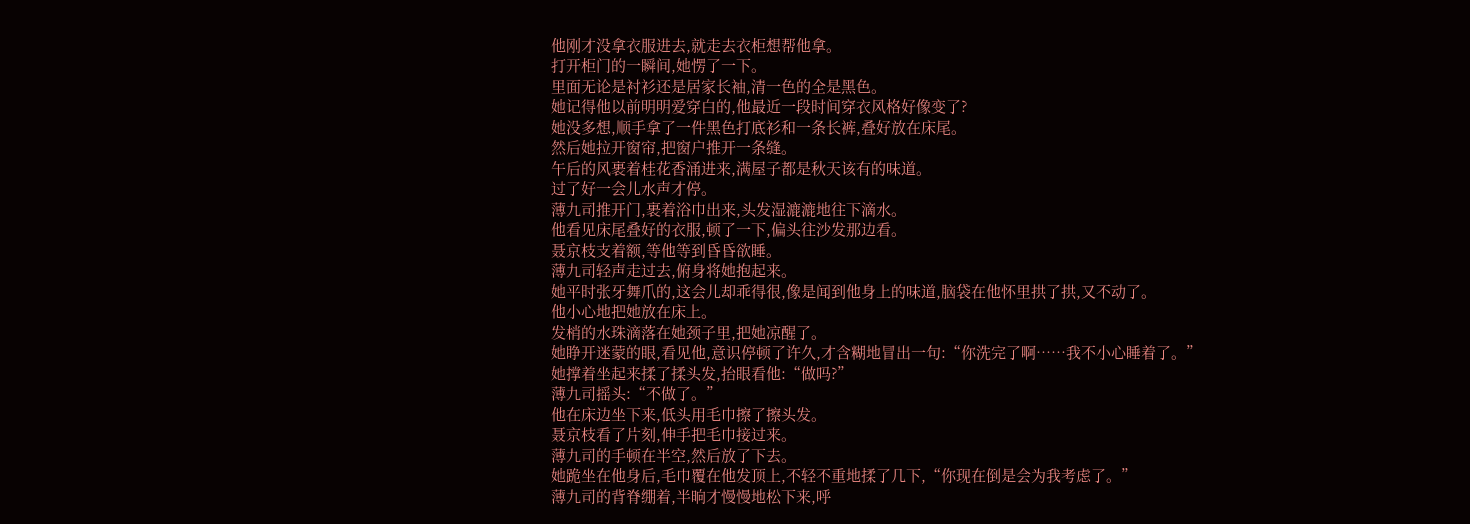他刚才没拿衣服进去,就走去衣柜想帮他拿。
打开柜门的一瞬间,她愣了一下。
里面无论是衬衫还是居家长袖,清一色的全是黑色。
她记得他以前明明爱穿白的,他最近一段时间穿衣风格好像变了?
她没多想,顺手拿了一件黑色打底衫和一条长裤,叠好放在床尾。
然后她拉开窗帘,把窗户推开一条缝。
午后的风裹着桂花香涌进来,满屋子都是秋天该有的味道。
过了好一会儿水声才停。
薄九司推开门,裹着浴巾出来,头发湿漉漉地往下滴水。
他看见床尾叠好的衣服,顿了一下,偏头往沙发那边看。
聂京枝支着额,等他等到昏昏欲睡。
薄九司轻声走过去,俯身将她抱起来。
她平时张牙舞爪的,这会儿却乖得很,像是闻到他身上的味道,脑袋在他怀里拱了拱,又不动了。
他小心地把她放在床上。
发梢的水珠滴落在她颈子里,把她凉醒了。
她睁开迷蒙的眼,看见他,意识停顿了许久,才含糊地冒出一句:“你洗完了啊……我不小心睡着了。”
她撑着坐起来揉了揉头发,抬眼看他:“做吗?”
薄九司摇头:“不做了。”
他在床边坐下来,低头用毛巾擦了擦头发。
聂京枝看了片刻,伸手把毛巾接过来。
薄九司的手顿在半空,然后放了下去。
她跪坐在他身后,毛巾覆在他发顶上,不轻不重地揉了几下,“你现在倒是会为我考虑了。”
薄九司的背脊绷着,半晌才慢慢地松下来,呼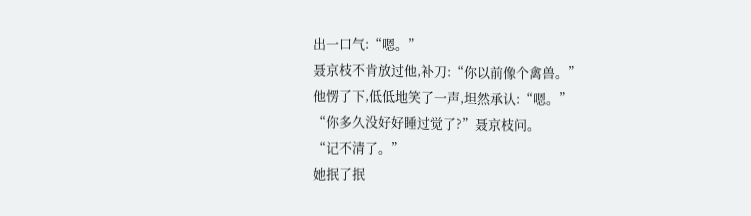出一口气:“嗯。”
聂京枝不肯放过他,补刀:“你以前像个禽兽。”
他愣了下,低低地笑了一声,坦然承认:“嗯。”
“你多久没好好睡过觉了?”聂京枝问。
“记不清了。”
她抿了抿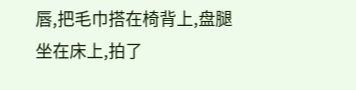唇,把毛巾搭在椅背上,盘腿坐在床上,拍了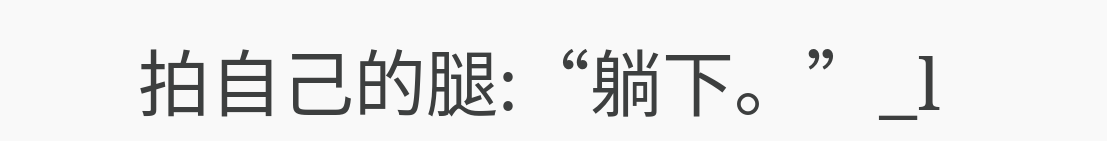拍自己的腿:“躺下。”_l